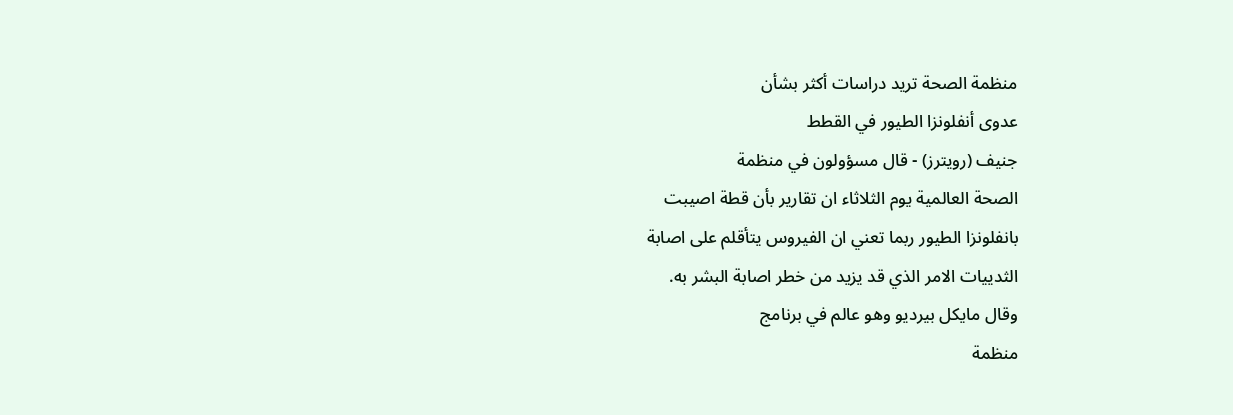منظمة الصحة تريد دراسات أكثر بشأن
عدوى أنفلونزا الطيور في القطط
جنيف (رويترز) - قال مسؤولون في منظمة
الصحة العالمية يوم الثلاثاء ان تقارير بأن قطة اصيبت
بانفلونزا الطيور ربما تعني ان الفيروس يتأقلم على اصابة
الثدييات الامر الذي قد يزيد من خطر اصابة البشر به.
وقال مايكل بيرديو وهو عالم في برنامج
منظمة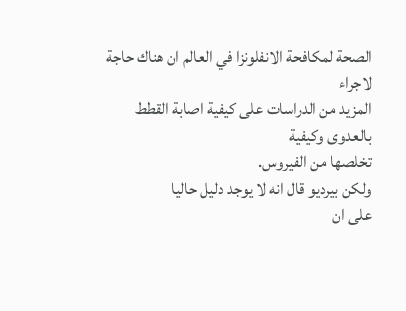الصحة لمكافحة الانفلونزا في العالم ان هناك حاجة لاجراء
المزيد من الدراسات على كيفية اصابة القطط بالعدوى وكيفية
تخلصها من الفيروس.
ولكن بيرديو قال انه لا يوجد دليل حاليا
على ان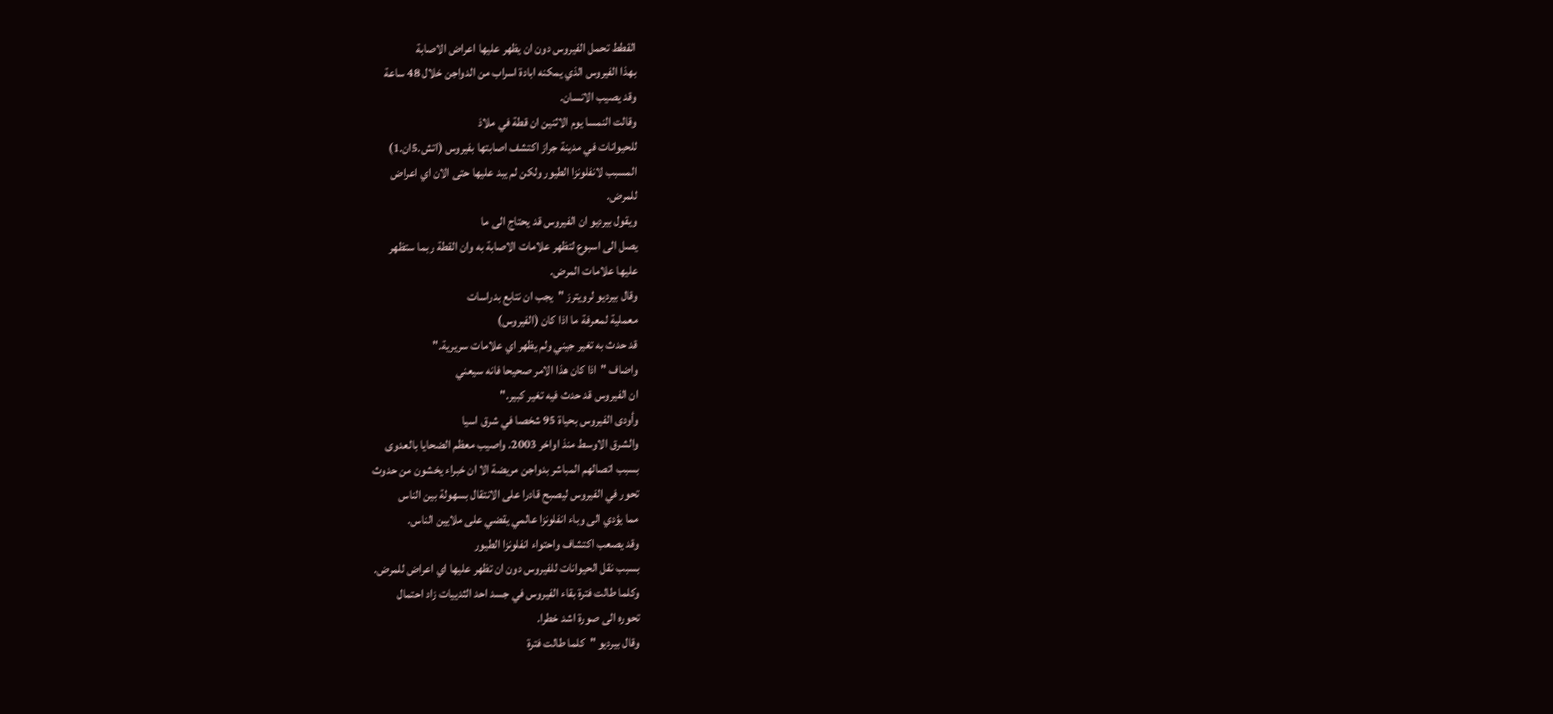القطط تحمل الفيروس دون ان يظهر عليها اعراض الاصابة
بهذا الفيروس الذي يمكنه ابادة اسراب من الدواجن خلال 48 ساعة
وقد يصيب الانسان.
وقالت النمسا يوم الاثنين ان قطة في ملاذ
للحيوانات في مدينة جراز اكتشف اصابتها بفيروس (اتش.5ان.1)
المسبب لانفلونزا الطيور ولكن لم يبد عليها حتى الان اي اعراض
للمرض.
ويقول بيرديو ان الفيروس قد يحتاج الى ما
يصل الى اسبوع لتظهر علامات الاصابة به وان القطة ربما ستظهر
عليها علامات المرض.
وقال بيرديو لرويترز "يجب ان نتابع بدراسات
معملية لمعرفة ما اذا كان (الفيروس)
قد حدث به تغير جيني ولم يظهر اي علامات سريرية."
واضاف "اذا كان هذا الامر صحيحا فانه سيعني
ان الفيروس قد حدث فيه تغير كبير."
وأودى الفيروس بحياة 95 شخصا في شرق اسيا
والشرق الاوسط منذ اواخر 2003. واصيب معظم الضحايا بالعدوى
بسبب اتصالهم المباشر بدواجن مريضة الا ان خبراء يخشون من حدوث
تحور في الفيروس ليصبح قادرا على الانتقال بسهولة بين الناس
مما يؤدي الى وباء انفلونزا عالمي يقضي على ملايين الناس.
وقد يصعب اكتشاف واحتواء انفلونزا الطيور
بسبب نقل الحيوانات للفيروس دون ان تظهر عليها اي اعراض للمرض.
وكلما طالت فترة بقاء الفيروس في جسد احد الثدييات زاد احتمال
تحوره الى صورة اشد خطرا.
وقال بيرديو "كلما طالت فترة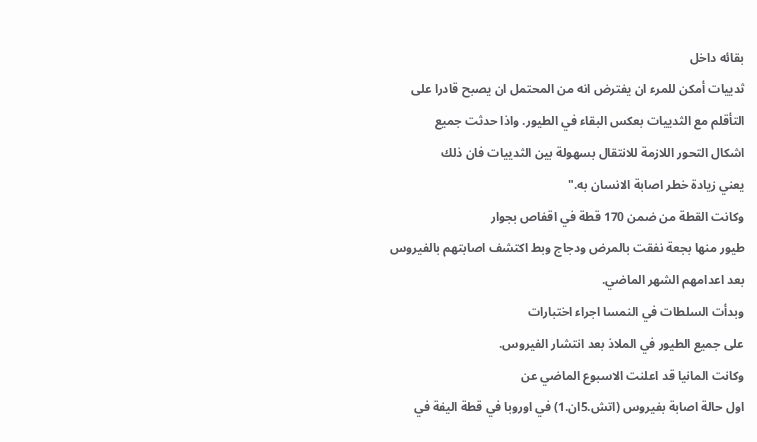بقائه داخل
ثدييات أمكن للمرء ان يفترض انه من المحتمل ان يصبح قادرا على
التأقلم مع الثدييات بعكس البقاء في الطيور. واذا حدثت جميع
اشكال التحور اللازمة للانتقال بسهولة بين الثدييات فان ذلك
يعني زيادة خطر اصابة الانسان به."
وكانت القطة من ضمن 170 قطة في اقفاص بجوار
طيور منها بجعة نفقت بالمرض ودجاج وبط اكتشف اصابتهم بالفيروس
بعد اعدامهم الشهر الماضي.
وبدأت السلطات في النمسا اجراء اختبارات
على جميع الطيور في الملاذ بعد انتشار الفيروس.
وكانت المانيا قد اعلنت الاسبوع الماضي عن
اول حالة اصابة بفيروس (اتش.5ان.1) في اوروبا في قطة اليفة في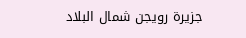جزيرة رويجن شمال البلاد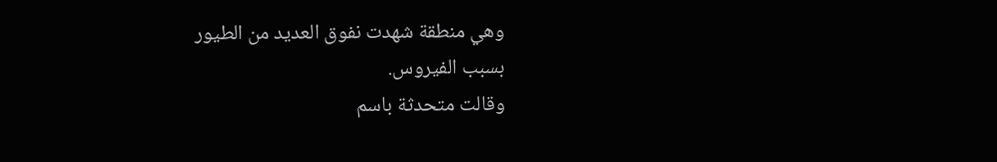وهي منطقة شهدت نفوق العديد من الطيور
بسبب الفيروس.
وقالت متحدثة باسم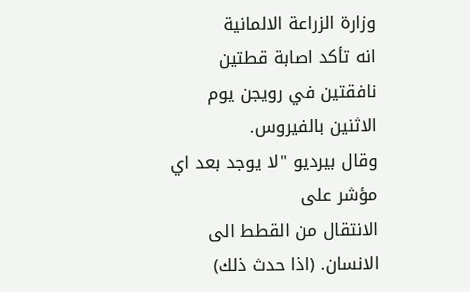وزارة الزراعة الالمانية
انه تأكد اصابة قطتين نافقتين في رويجن يوم الاثنين بالفيروس.
وقال بيرديو "لا يوجد بعد اي مؤشر على
الانتقال من القطط الى الانسان. (اذا حدث ذلك)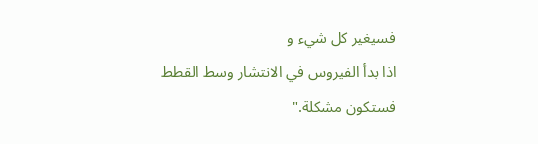فسيغير كل شيء و
اذا بدأ الفيروس في الانتشار وسط القطط فستكون مشكلة."